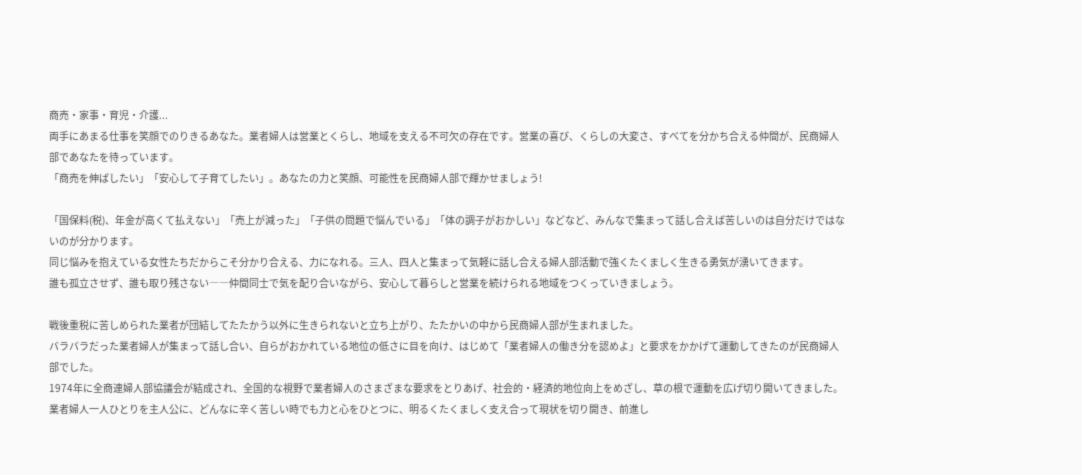商売・家事・育児・介護...
両手にあまる仕事を笑顔でのりきるあなた。業者婦人は営業とくらし、地域を支える不可欠の存在です。営業の喜び、くらしの大変さ、すべてを分かち合える仲間が、民商婦人部であなたを待っています。
「商売を伸ばしたい」「安心して子育てしたい」。あなたの力と笑顔、可能性を民商婦人部で輝かせましょう!

「国保料(税)、年金が高くて払えない」「売上が減った」「子供の問題で悩んでいる」「体の調子がおかしい」などなど、みんなで集まって話し合えば苦しいのは自分だけではないのが分かります。
同じ悩みを抱えている女性たちだからこそ分かり合える、力になれる。三人、四人と集まって気軽に話し合える婦人部活動で強くたくましく生きる勇気が湧いてきます。
誰も孤立させず、誰も取り残さない――仲間同士で気を配り合いながら、安心して暮らしと営業を続けられる地域をつくっていきましょう。

戦後重税に苦しめられた業者が団結してたたかう以外に生きられないと立ち上がり、たたかいの中から民商婦人部が生まれました。
バラバラだった業者婦人が集まって話し合い、自らがおかれている地位の低さに目を向け、はじめて「業者婦人の働き分を認めよ」と要求をかかげて運動してきたのが民商婦人部でした。
1974年に全商連婦人部協議会が結成され、全国的な視野で業者婦人のさまざまな要求をとりあげ、社会的・経済的地位向上をめざし、草の根で運動を広げ切り開いてきました。業者婦人一人ひとりを主人公に、どんなに辛く苦しい時でも力と心をひとつに、明るくたくましく支え合って現状を切り開き、前進し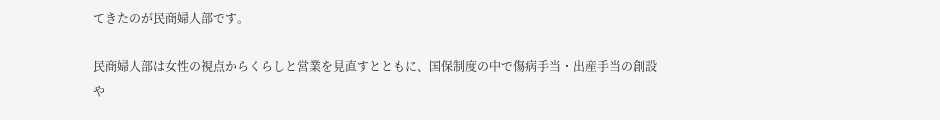てきたのが民商婦人部です。

民商婦人部は女性の視点からくらしと営業を見直すとともに、国保制度の中で傷病手当・出産手当の創設や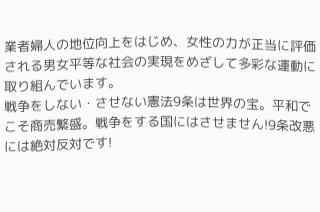業者婦人の地位向上をはじめ、女性の力が正当に評価される男女平等な社会の実現をめざして多彩な運動に取り組んでいます。
戦争をしない・させない憲法9条は世界の宝。平和でこそ商売繁盛。戦争をする国にはさせません!9条改悪には絶対反対です!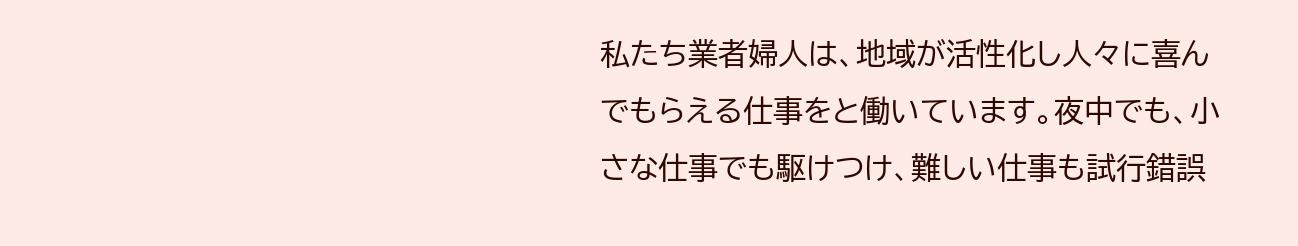私たち業者婦人は、地域が活性化し人々に喜んでもらえる仕事をと働いています。夜中でも、小さな仕事でも駆けつけ、難しい仕事も試行錯誤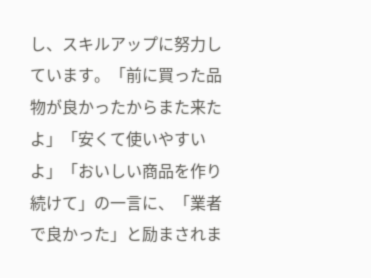し、スキルアップに努力しています。「前に買った品物が良かったからまた来たよ」「安くて使いやすいよ」「おいしい商品を作り続けて」の一言に、「業者で良かった」と励まされま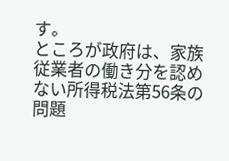す。
ところが政府は、家族従業者の働き分を認めない所得税法第56条の問題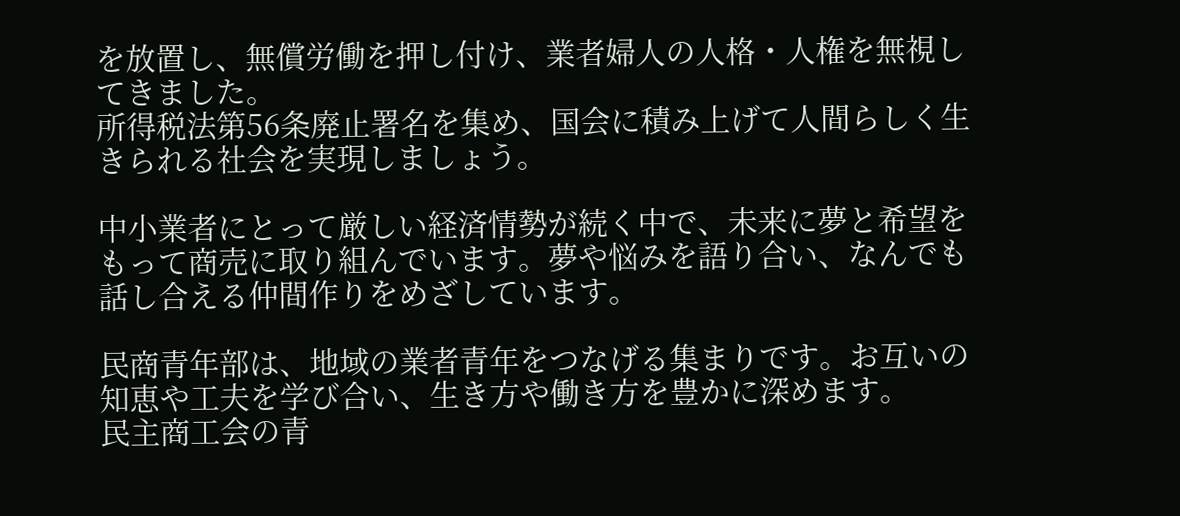を放置し、無償労働を押し付け、業者婦人の人格・人権を無視してきました。
所得税法第56条廃止署名を集め、国会に積み上げて人間らしく生きられる社会を実現しましょう。

中小業者にとって厳しい経済情勢が続く中で、未来に夢と希望をもって商売に取り組んでいます。夢や悩みを語り合い、なんでも話し合える仲間作りをめざしています。

民商青年部は、地域の業者青年をつなげる集まりです。お互いの知恵や工夫を学び合い、生き方や働き方を豊かに深めます。
民主商工会の青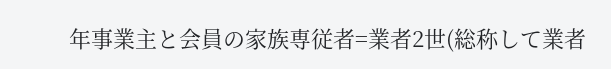年事業主と会員の家族専従者=業者2世(総称して業者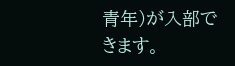青年)が入部できます。